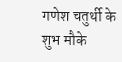गणेश चतुर्थी के शुभ मौके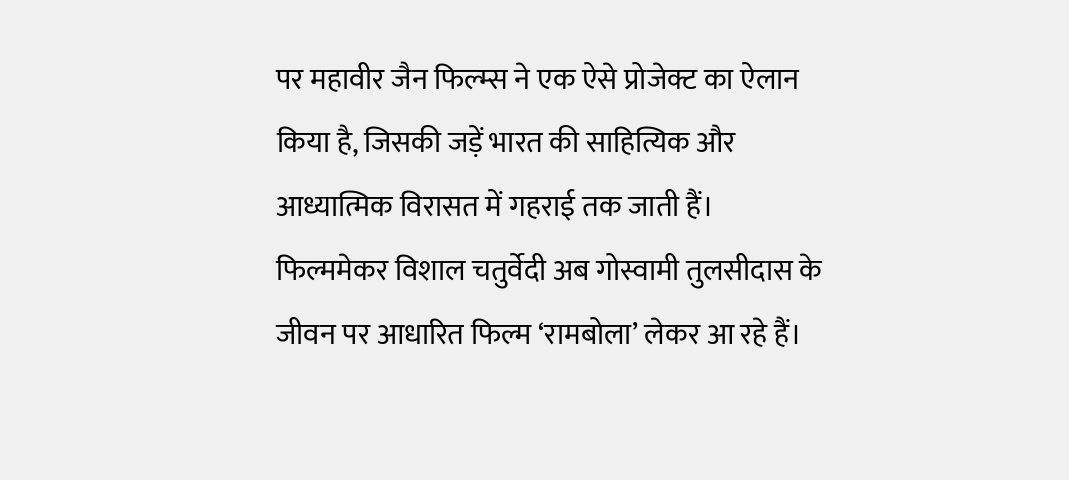पर महावीर जैन फिल्म्स ने एक ऐसे प्रोजेक्ट का ऐलान किया है, जिसकी जड़ें भारत की साहित्यिक और आध्यात्मिक विरासत में गहराई तक जाती हैं। फिल्ममेकर विशाल चतुर्वेदी अब गोस्वामी तुलसीदास के जीवन पर आधारित फिल्म ‘रामबोला’ लेकर आ रहे हैं।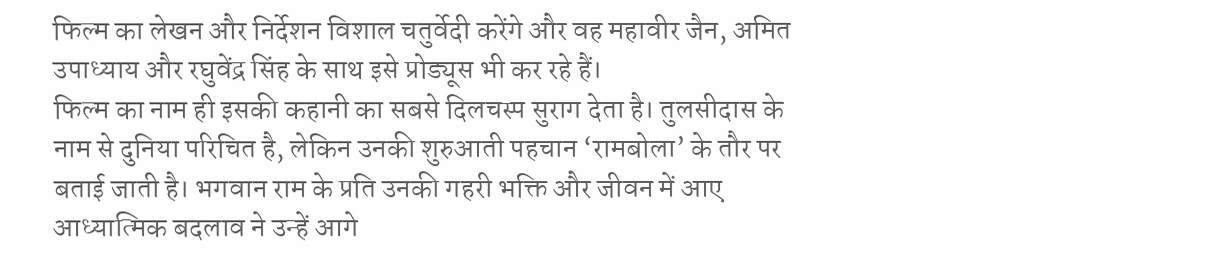फिल्म का लेखन और निर्देशन विशाल चतुर्वेदी करेंगे और वह महावीर जैन, अमित उपाध्याय और रघुवेंद्र सिंह के साथ इसे प्रोड्यूस भी कर रहे हैं।
फिल्म का नाम ही इसकी कहानी का सबसे दिलचस्प सुराग देता है। तुलसीदास के नाम से दुनिया परिचित है, लेकिन उनकी शुरुआती पहचान ‘रामबोला’ के तौर पर बताई जाती है। भगवान राम के प्रति उनकी गहरी भक्ति और जीवन में आए आध्यात्मिक बदलाव ने उन्हें आगे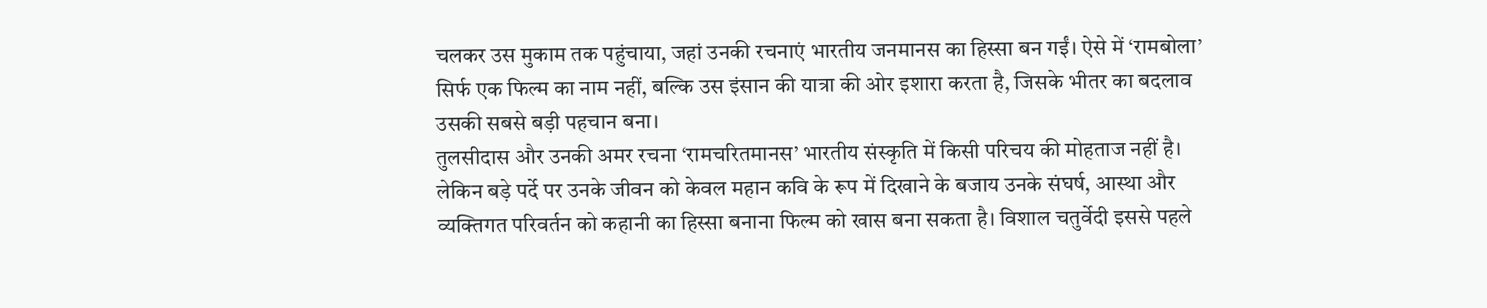चलकर उस मुकाम तक पहुंचाया, जहां उनकी रचनाएं भारतीय जनमानस का हिस्सा बन गईं। ऐसे में ‘रामबोला’ सिर्फ एक फिल्म का नाम नहीं, बल्कि उस इंसान की यात्रा की ओर इशारा करता है, जिसके भीतर का बदलाव उसकी सबसे बड़ी पहचान बना।
तुलसीदास और उनकी अमर रचना ‘रामचरितमानस’ भारतीय संस्कृति में किसी परिचय की मोहताज नहीं है। लेकिन बड़े पर्दे पर उनके जीवन को केवल महान कवि के रूप में दिखाने के बजाय उनके संघर्ष, आस्था और व्यक्तिगत परिवर्तन को कहानी का हिस्सा बनाना फिल्म को खास बना सकता है। विशाल चतुर्वेदी इससे पहले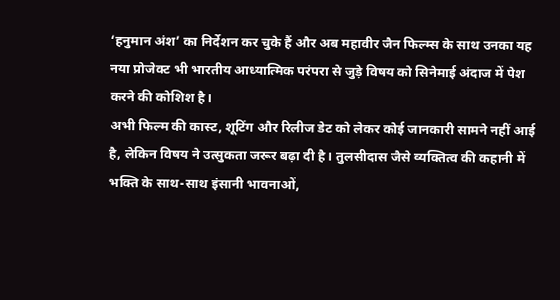‘हनुमान अंश’ का निर्देशन कर चुके हैं और अब महावीर जैन फिल्म्स के साथ उनका यह नया प्रोजेक्ट भी भारतीय आध्यात्मिक परंपरा से जुड़े विषय को सिनेमाई अंदाज में पेश करने की कोशिश है।
अभी फिल्म की कास्ट, शूटिंग और रिलीज डेट को लेकर कोई जानकारी सामने नहीं आई है, लेकिन विषय ने उत्सुकता जरूर बढ़ा दी है। तुलसीदास जैसे व्यक्तित्व की कहानी में भक्ति के साथ-साथ इंसानी भावनाओं,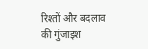रिश्तों और बदलाव की गुंजाइश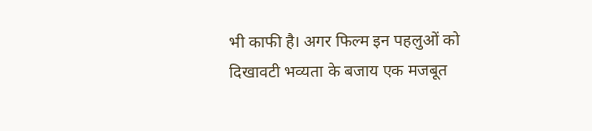भी काफी है। अगर फिल्म इन पहलुओं को दिखावटी भव्यता के बजाय एक मजबूत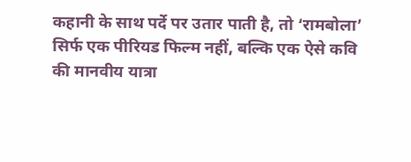कहानी के साथ पर्दे पर उतार पाती है, तो ‘रामबोला’ सिर्फ एक पीरियड फिल्म नहीं, बल्कि एक ऐसे कवि की मानवीय यात्रा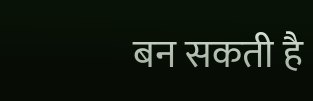बन सकती है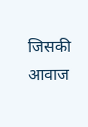जिसकी आवाज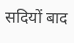सदियों बाद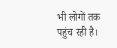भी लोगों तक पहुंच रही है।